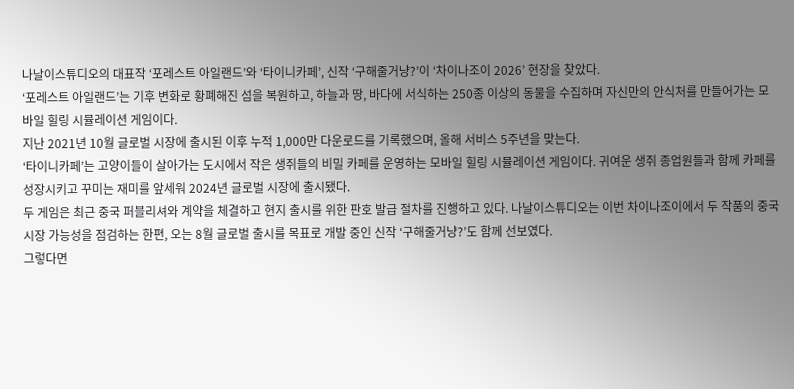나날이스튜디오의 대표작 ‘포레스트 아일랜드’와 ‘타이니카페’, 신작 ‘구해줄거냥?’이 ‘차이나조이 2026’ 현장을 찾았다.
‘포레스트 아일랜드’는 기후 변화로 황폐해진 섬을 복원하고, 하늘과 땅, 바다에 서식하는 250종 이상의 동물을 수집하며 자신만의 안식처를 만들어가는 모바일 힐링 시뮬레이션 게임이다.
지난 2021년 10월 글로벌 시장에 출시된 이후 누적 1,000만 다운로드를 기록했으며, 올해 서비스 5주년을 맞는다.
‘타이니카페’는 고양이들이 살아가는 도시에서 작은 생쥐들의 비밀 카페를 운영하는 모바일 힐링 시뮬레이션 게임이다. 귀여운 생쥐 종업원들과 함께 카페를 성장시키고 꾸미는 재미를 앞세워 2024년 글로벌 시장에 출시됐다.
두 게임은 최근 중국 퍼블리셔와 계약을 체결하고 현지 출시를 위한 판호 발급 절차를 진행하고 있다. 나날이스튜디오는 이번 차이나조이에서 두 작품의 중국 시장 가능성을 점검하는 한편, 오는 8월 글로벌 출시를 목표로 개발 중인 신작 ‘구해줄거냥?’도 함께 선보였다.
그렇다면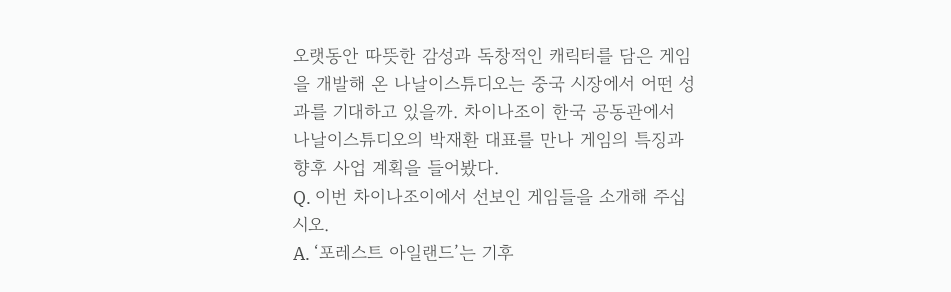오랫동안 따뜻한 감성과 독창적인 캐릭터를 담은 게임을 개발해 온 나날이스튜디오는 중국 시장에서 어떤 성과를 기대하고 있을까. 차이나조이 한국 공동관에서 나날이스튜디오의 박재환 대표를 만나 게임의 특징과 향후 사업 계획을 들어봤다.
Q. 이번 차이나조이에서 선보인 게임들을 소개해 주십시오.
A. ‘포레스트 아일랜드’는 기후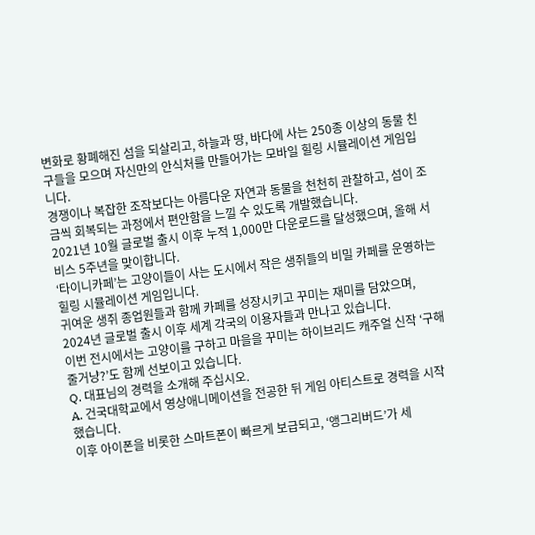변화로 황폐해진 섬을 되살리고, 하늘과 땅, 바다에 사는 250종 이상의 동물 친구들을 모으며 자신만의 안식처를 만들어가는 모바일 힐링 시뮬레이션 게임입니다.
경쟁이나 복잡한 조작보다는 아름다운 자연과 동물을 천천히 관찰하고, 섬이 조금씩 회복되는 과정에서 편안함을 느낄 수 있도록 개발했습니다.
2021년 10월 글로벌 출시 이후 누적 1,000만 다운로드를 달성했으며, 올해 서비스 5주년을 맞이합니다.
‘타이니카페’는 고양이들이 사는 도시에서 작은 생쥐들의 비밀 카페를 운영하는 힐링 시뮬레이션 게임입니다.
귀여운 생쥐 종업원들과 함께 카페를 성장시키고 꾸미는 재미를 담았으며, 2024년 글로벌 출시 이후 세계 각국의 이용자들과 만나고 있습니다.
이번 전시에서는 고양이를 구하고 마을을 꾸미는 하이브리드 캐주얼 신작 ‘구해줄거냥?’도 함께 선보이고 있습니다.
Q. 대표님의 경력을 소개해 주십시오.
A. 건국대학교에서 영상애니메이션을 전공한 뒤 게임 아티스트로 경력을 시작했습니다.
이후 아이폰을 비롯한 스마트폰이 빠르게 보급되고, ‘앵그리버드’가 세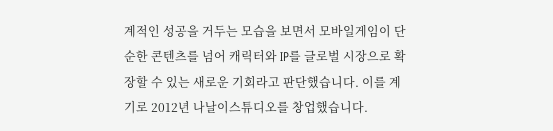계적인 성공을 거두는 모습을 보면서 모바일게임이 단순한 콘텐츠를 넘어 캐릭터와 IP를 글로벌 시장으로 확장할 수 있는 새로운 기회라고 판단했습니다. 이를 계기로 2012년 나날이스튜디오를 창업했습니다.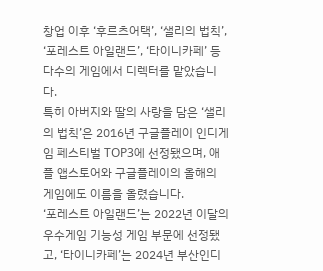창업 이후 ‘후르츠어택’, ‘샐리의 법칙’, ‘포레스트 아일랜드’, ‘타이니카페’ 등 다수의 게임에서 디렉터를 맡았습니다.
특히 아버지와 딸의 사랑을 담은 ‘샐리의 법칙’은 2016년 구글플레이 인디게임 페스티벌 TOP3에 선정됐으며, 애플 앱스토어와 구글플레이의 올해의 게임에도 이름을 올렸습니다.
‘포레스트 아일랜드’는 2022년 이달의 우수게임 기능성 게임 부문에 선정됐고, ‘타이니카페’는 2024년 부산인디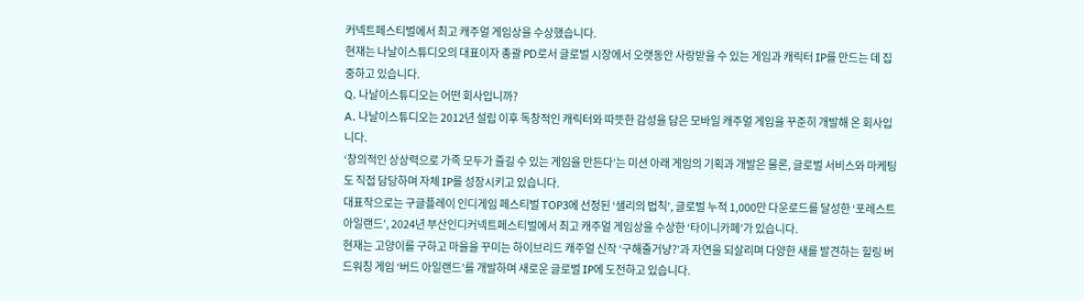커넥트페스티벌에서 최고 캐주얼 게임상을 수상했습니다.
현재는 나날이스튜디오의 대표이자 총괄 PD로서 글로벌 시장에서 오랫동안 사랑받을 수 있는 게임과 캐릭터 IP를 만드는 데 집중하고 있습니다.
Q. 나날이스튜디오는 어떤 회사입니까?
A. 나날이스튜디오는 2012년 설립 이후 독창적인 캐릭터와 따뜻한 감성을 담은 모바일 캐주얼 게임을 꾸준히 개발해 온 회사입니다.
‘창의적인 상상력으로 가족 모두가 즐길 수 있는 게임을 만든다’는 미션 아래 게임의 기획과 개발은 물론, 글로벌 서비스와 마케팅도 직접 담당하며 자체 IP를 성장시키고 있습니다.
대표작으로는 구글플레이 인디게임 페스티벌 TOP3에 선정된 ‘샐리의 법칙’, 글로벌 누적 1,000만 다운로드를 달성한 ‘포레스트 아일랜드’, 2024년 부산인디커넥트페스티벌에서 최고 캐주얼 게임상을 수상한 ‘타이니카페’가 있습니다.
현재는 고양이를 구하고 마을을 꾸미는 하이브리드 캐주얼 신작 ‘구해줄거냥?’과 자연을 되살리며 다양한 새를 발견하는 힐링 버드워칭 게임 ‘버드 아일랜드’를 개발하며 새로운 글로벌 IP에 도전하고 있습니다.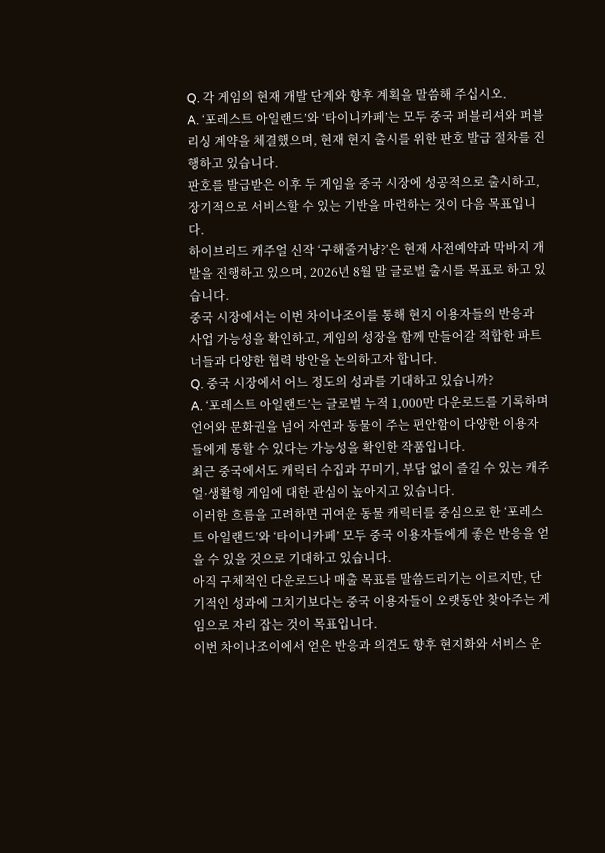Q. 각 게임의 현재 개발 단계와 향후 계획을 말씀해 주십시오.
A. ‘포레스트 아일랜드’와 ‘타이니카페’는 모두 중국 퍼블리셔와 퍼블리싱 계약을 체결했으며, 현재 현지 출시를 위한 판호 발급 절차를 진행하고 있습니다.
판호를 발급받은 이후 두 게임을 중국 시장에 성공적으로 출시하고, 장기적으로 서비스할 수 있는 기반을 마련하는 것이 다음 목표입니다.
하이브리드 캐주얼 신작 ‘구해줄거냥?’은 현재 사전예약과 막바지 개발을 진행하고 있으며, 2026년 8월 말 글로벌 출시를 목표로 하고 있습니다.
중국 시장에서는 이번 차이나조이를 통해 현지 이용자들의 반응과 사업 가능성을 확인하고, 게임의 성장을 함께 만들어갈 적합한 파트너들과 다양한 협력 방안을 논의하고자 합니다.
Q. 중국 시장에서 어느 정도의 성과를 기대하고 있습니까?
A. ‘포레스트 아일랜드’는 글로벌 누적 1,000만 다운로드를 기록하며 언어와 문화권을 넘어 자연과 동물이 주는 편안함이 다양한 이용자들에게 통할 수 있다는 가능성을 확인한 작품입니다.
최근 중국에서도 캐릭터 수집과 꾸미기, 부담 없이 즐길 수 있는 캐주얼·생활형 게임에 대한 관심이 높아지고 있습니다.
이러한 흐름을 고려하면 귀여운 동물 캐릭터를 중심으로 한 ‘포레스트 아일랜드’와 ‘타이니카페’ 모두 중국 이용자들에게 좋은 반응을 얻을 수 있을 것으로 기대하고 있습니다.
아직 구체적인 다운로드나 매출 목표를 말씀드리기는 이르지만, 단기적인 성과에 그치기보다는 중국 이용자들이 오랫동안 찾아주는 게임으로 자리 잡는 것이 목표입니다.
이번 차이나조이에서 얻은 반응과 의견도 향후 현지화와 서비스 운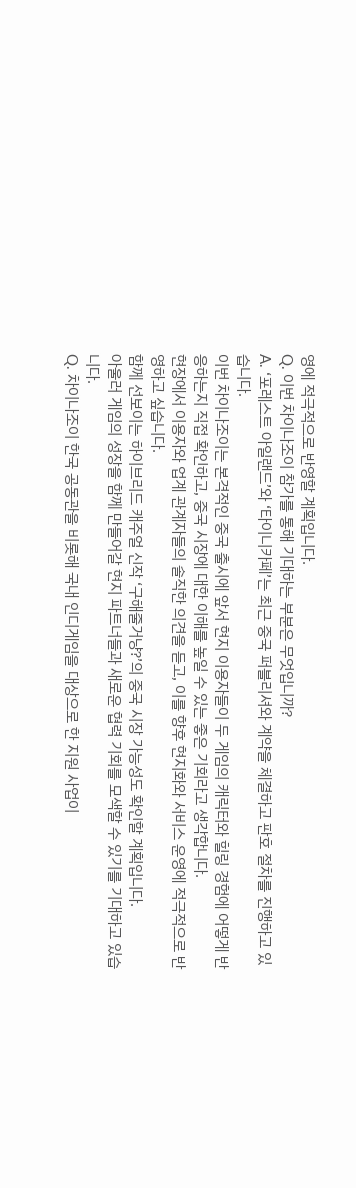영에 적극적으로 반영할 계획입니다.
Q. 이번 차이나조이 참가를 통해 기대하는 부분은 무엇입니까?
A. ‘포레스트 아일랜드’와 ‘타이니카페’는 최근 중국 퍼블리셔와 계약을 체결하고 판호 절차를 진행하고 있습니다.
이번 차이나조이는 본격적인 중국 출시에 앞서 현지 이용자들이 두 게임의 캐릭터와 힐링 경험에 어떻게 반응하는지 직접 확인하고, 중국 시장에 대한 이해를 높일 수 있는 좋은 기회라고 생각합니다.
현장에서 이용자와 업계 관계자들의 솔직한 의견을 듣고, 이를 향후 현지화와 서비스 운영에 적극적으로 반영하고 싶습니다.
함께 선보이는 하이브리드 캐주얼 신작 ‘구해줄거냥?’의 중국 시장 가능성도 확인할 계획입니다.
아울러 게임의 성장을 함께 만들어갈 현지 파트너들과 새로운 협력 기회를 모색할 수 있기를 기대하고 있습니다.
Q. 차이나조이 한국 공동관을 비롯해 국내 인디게임을 대상으로 한 지원 사업이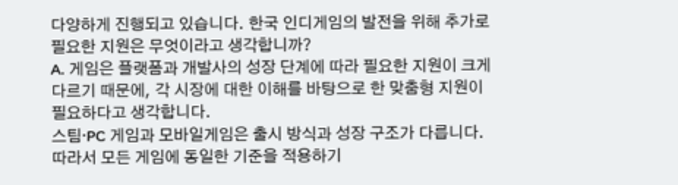다양하게 진행되고 있습니다. 한국 인디게임의 발전을 위해 추가로 필요한 지원은 무엇이라고 생각합니까?
A. 게임은 플랫폼과 개발사의 성장 단계에 따라 필요한 지원이 크게 다르기 때문에, 각 시장에 대한 이해를 바탕으로 한 맞춤형 지원이 필요하다고 생각합니다.
스팀·PC 게임과 모바일게임은 출시 방식과 성장 구조가 다릅니다. 따라서 모든 게임에 동일한 기준을 적용하기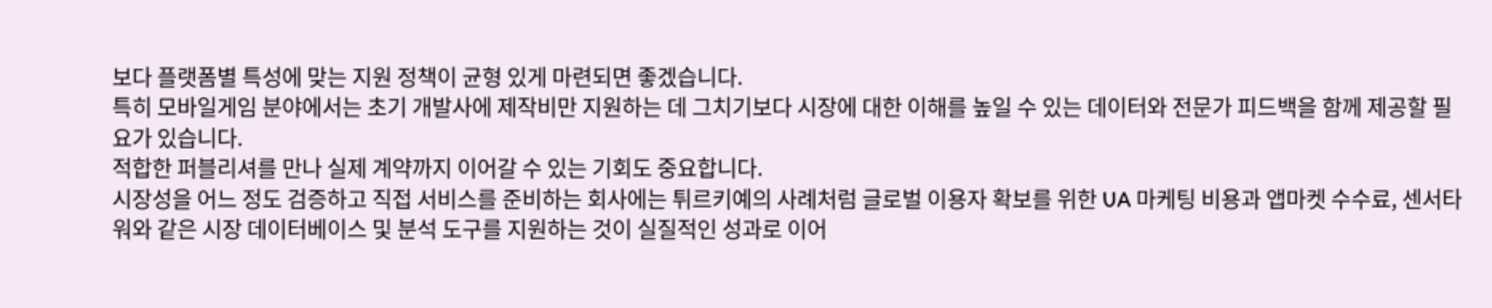보다 플랫폼별 특성에 맞는 지원 정책이 균형 있게 마련되면 좋겠습니다.
특히 모바일게임 분야에서는 초기 개발사에 제작비만 지원하는 데 그치기보다 시장에 대한 이해를 높일 수 있는 데이터와 전문가 피드백을 함께 제공할 필요가 있습니다.
적합한 퍼블리셔를 만나 실제 계약까지 이어갈 수 있는 기회도 중요합니다.
시장성을 어느 정도 검증하고 직접 서비스를 준비하는 회사에는 튀르키예의 사례처럼 글로벌 이용자 확보를 위한 UA 마케팅 비용과 앱마켓 수수료, 센서타워와 같은 시장 데이터베이스 및 분석 도구를 지원하는 것이 실질적인 성과로 이어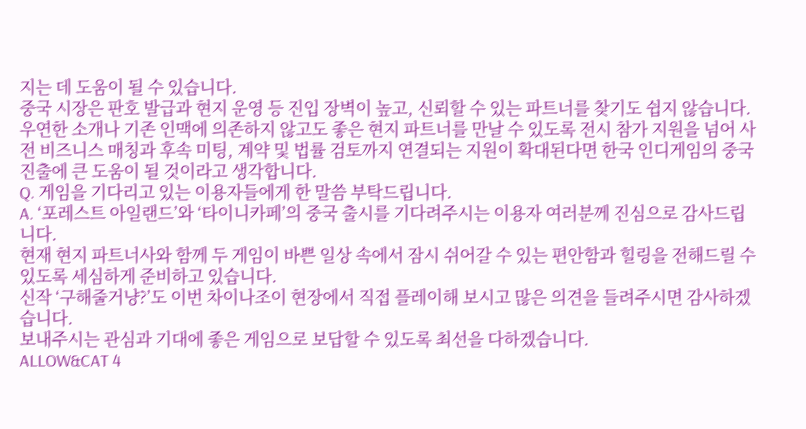지는 데 도움이 될 수 있습니다.
중국 시장은 판호 발급과 현지 운영 등 진입 장벽이 높고, 신뢰할 수 있는 파트너를 찾기도 쉽지 않습니다.
우연한 소개나 기존 인맥에 의존하지 않고도 좋은 현지 파트너를 만날 수 있도록 전시 참가 지원을 넘어 사전 비즈니스 매칭과 후속 미팅, 계약 및 법률 검토까지 연결되는 지원이 확대된다면 한국 인디게임의 중국 진출에 큰 도움이 될 것이라고 생각합니다.
Q. 게임을 기다리고 있는 이용자들에게 한 말씀 부탁드립니다.
A. ‘포레스트 아일랜드’와 ‘타이니카페’의 중국 출시를 기다려주시는 이용자 여러분께 진심으로 감사드립니다.
현재 현지 파트너사와 함께 두 게임이 바쁜 일상 속에서 잠시 쉬어갈 수 있는 편안함과 힐링을 전해드릴 수 있도록 세심하게 준비하고 있습니다.
신작 ‘구해줄거냥?’도 이번 차이나조이 현장에서 직접 플레이해 보시고 많은 의견을 들려주시면 감사하겠습니다.
보내주시는 관심과 기대에 좋은 게임으로 보답할 수 있도록 최선을 다하겠습니다.
ALLOW&CAT 4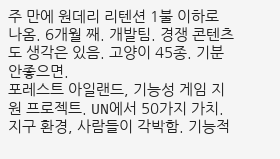주 만에 원데리 리텐션 1불 이하로 나옴. 6개월 째. 개발팀. 경쟁 콘텐츠도 생각은 있음. 고양이 45종. 기분 안좋으면.
포레스트 아일랜드, 기능성 게임 지원 프로젝트. UN에서 50가지 가치. 지구 환경, 사람들이 각박함. 기능적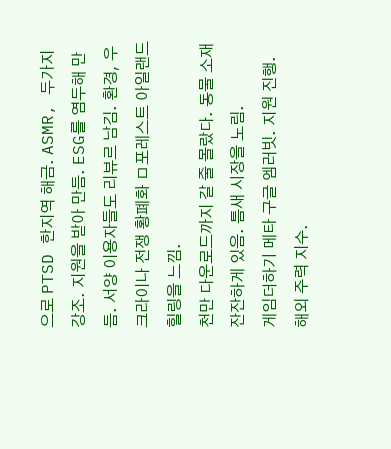으로 PTSD 한지역 해금. ASMR, 두가지 강조. 지원을 받아 만듬. ESG를 염두해 만듬. 서양 이용자들도 리뷰르 남김. 환경, 우크라이나 전쟁 황폐화 ㅁ포레스트 아일랜드 힐링을 느낌.
천만 다운로드까지 갈 줄 몰랐다. 동물 소재 잔잔하게 있음. 틈새 시장을 노림.
게임더하기 메타 구글 엠러빗. 지원 진행. 해외 주력 지수.